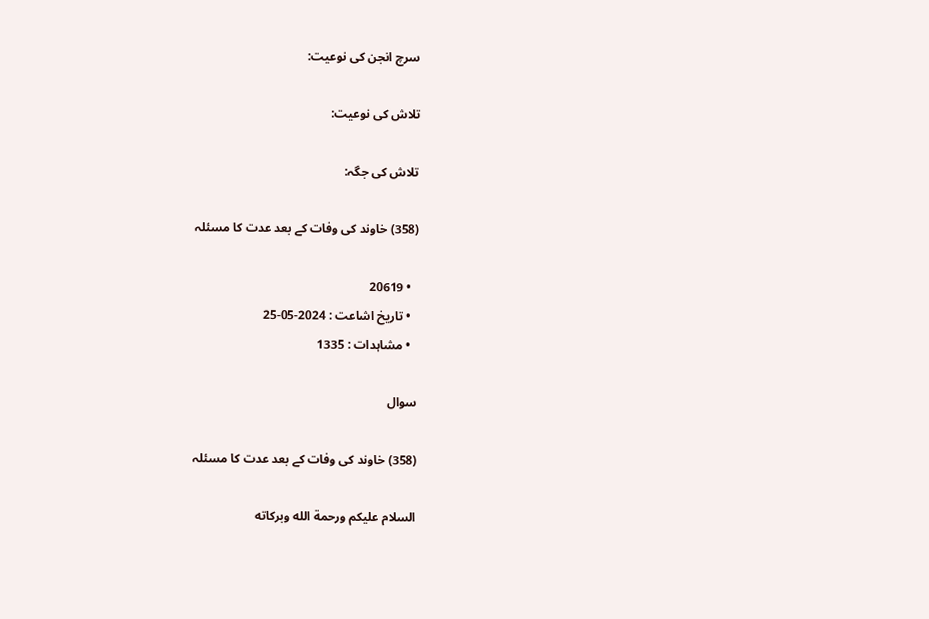سرچ انجن کی نوعیت:

تلاش کی نوعیت:

تلاش کی جگہ:

(358) خاوند کی وفات کے بعد عدت کا مسئلہ

  • 20619
  • تاریخ اشاعت : 2024-05-25
  • مشاہدات : 1335

سوال

(358) خاوند کی وفات کے بعد عدت کا مسئلہ

السلام عليكم ورحمة الله وبركاته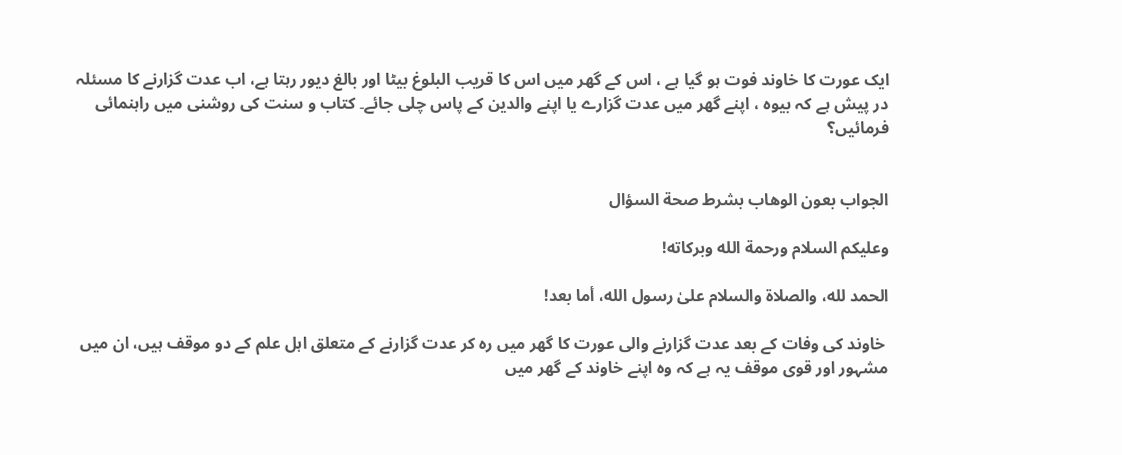ایک عورت کا خاوند فوت ہو گیا ہے ، اس کے گھر میں اس کا قریب البلوغ بیٹا اور بالغ دیور رہتا ہے، اب عدت گزارنے کا مسئلہ در پیش ہے کہ بیوہ ، اپنے گھر میں عدت گزارے یا اپنے والدین کے پاس چلی جائے۔ کتاب و سنت کی روشنی میں راہنمائی فرمائیں؟


الجواب بعون الوهاب بشرط صحة السؤال

وعلیکم السلام ورحمة الله وبرکاته!

الحمد لله، والصلاة والسلام علىٰ رسول الله، أما بعد!

 خاوند کی وفات کے بعد عدت گزارنے والی عورت کا گھر میں رہ کر عدت گزارنے کے متعلق اہل علم کے دو موقف ہیں، ان میں مشہور اور قوی موقف یہ ہے کہ وہ اپنے خاوند کے گھر میں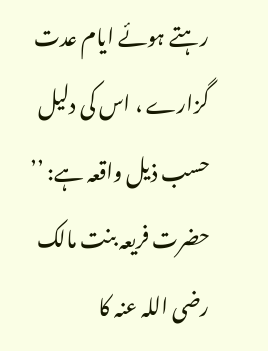رہتے ہوئے ایام عدت گزارے ، اس کی دلیل حسب ذیل واقعہ ہے: ’’ حضرت فریعہ بنت مالک رضی اللہ عنہ کا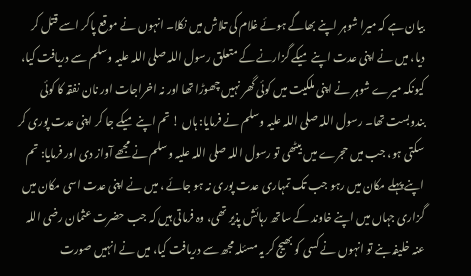بیان ہے کہ میرا شوہر اپنے بھاگے ہوئے غلام کی تلاش میں نکلا۔ انہوں نے موقع پاکر اسے قتل کر دیا، میں نے اپنی عدت اپنے میکے گزارنے کے متعلق رسول اللہ صلی اللہ علیہ وسلم سے دریافت کیا، کیونکہ میرے شوہر نے اپنی ملکیت میں کوئی گھر نہیں چھوڑا تھا اور نہ اخراجات اور نان نفقہ کا کوئی بندوبست تھا۔ رسول اللہ صلی اللہ علیہ وسلم نے فرمایا: ہاں ! تم اپنے میکے جا کر اپنی عدت پوری کر سکتی ہو، جب میں حجرے میں بیٹھی تو رسول اللہ صلی اللہ علیہ وسلم نے مجھے آواز دی اور فرمایا: تم اپنے پہلے مکان میں رہو جب تک تمہاری عدت پوری نہ ہو جائے ، میں نے اپنی عدت اسی مکان میں گزاری جہاں میں اپنے خاوند کے ساتھ رہائش پذیر تھی، وہ فرماتی ہیں کہ جب حضرت عثمان رضی اللہ عنہ خلیفہ بنے تو انہوں نے کسی کو بھیج کر یہ مسئلہ مجھ سے دریافت کیا، میں نے انہیں صورت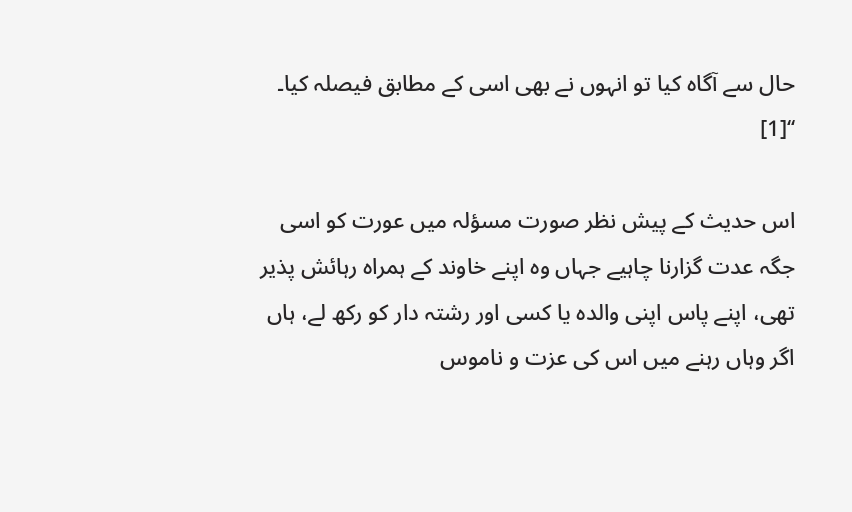حال سے آگاہ کیا تو انہوں نے بھی اسی کے مطابق فیصلہ کیا۔ ‘‘[1]

اس حدیث کے پیش نظر صورت مسؤلہ میں عورت کو اسی جگہ عدت گزارنا چاہیے جہاں وہ اپنے خاوند کے ہمراہ رہائش پذیر تھی، اپنے پاس اپنی والدہ یا کسی اور رشتہ دار کو رکھ لے، ہاں اگر وہاں رہنے میں اس کی عزت و ناموس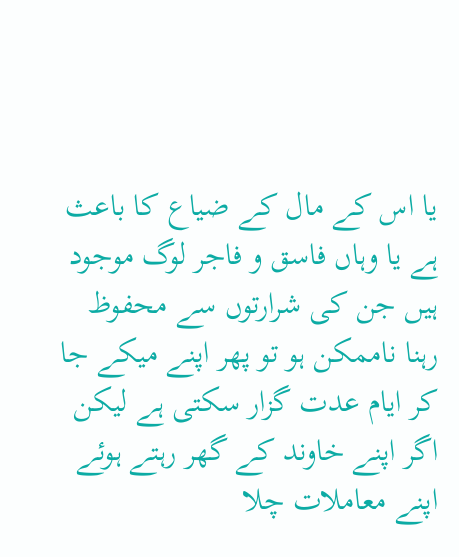یا اس کے مال کے ضیاع کا باعث ہے یا وہاں فاسق و فاجر لوگ موجود ہیں جن کی شرارتوں سے محفوظ رہنا ناممکن ہو تو پھر اپنے میکے جا کر ایام عدت گزار سکتی ہے لیکن اگر اپنے خاوند کے گھر رہتے ہوئے اپنے معاملات چلا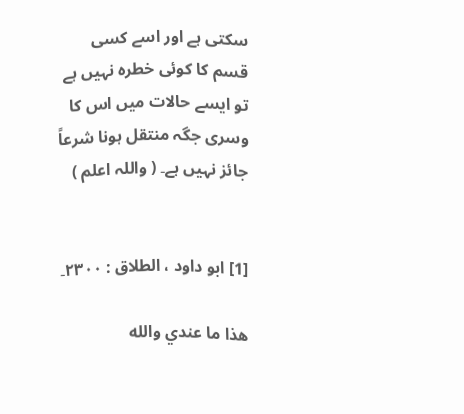سکتی ہے اور اسے کسی قسم کا کوئی خطرہ نہیں ہے تو ایسے حالات میں اس کا وسری جگہ منتقل ہونا شرعاً جائز نہیں ہے۔ ( واللہ اعلم )


[1] ابو داود ، الطلاق : ۲۳۰۰۔

ھذا ما عندي والله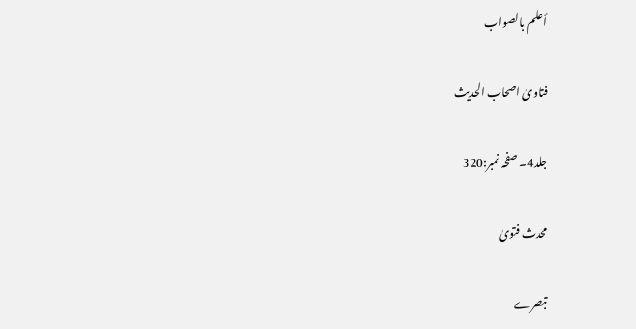أعلم بالصواب

فتاویٰ اصحاب الحدیث

جلد4۔ صفحہ نمبر:320

محدث فتویٰ

تبصرے